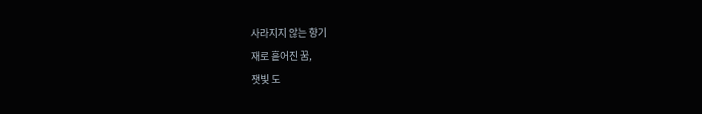사라지지 않는 향기
재로 흩어진 꿈,
잿빛 도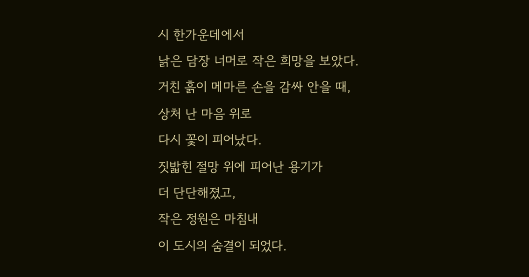시 한가운데에서
낡은 담장 너머로 작은 희망을 보았다.
거친 흙이 메마른 손을 감싸 안을 때,
상처 난 마음 위로
다시 꽃이 피어났다.
짓밟힌 절망 위에 피어난 용기가
더 단단해졌고,
작은 정원은 마침내
이 도시의 숨결이 되었다.